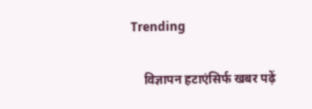Trending

    विज्ञापन हटाएंसिर्फ खबर पढ़ें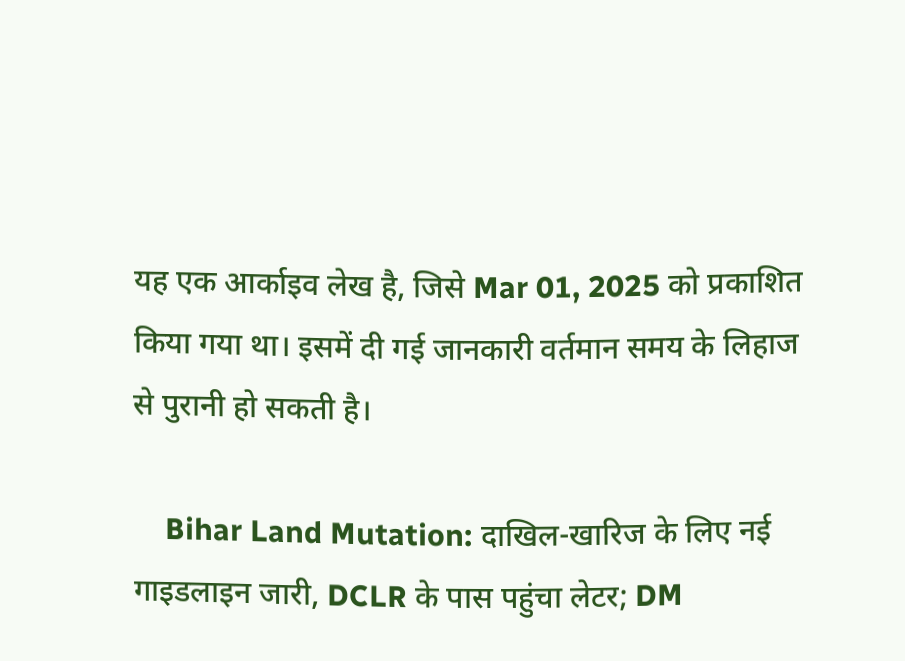यह एक आर्काइव लेख है, जिसे Mar 01, 2025 को प्रकाशित किया गया था। इसमें दी गई जानकारी वर्तमान समय के लिहाज से पुरानी हो सकती है।

    Bihar Land Mutation: दाखिल-खारिज के लिए नई गाइडलाइन जारी, DCLR के पास पहुंचा लेटर; DM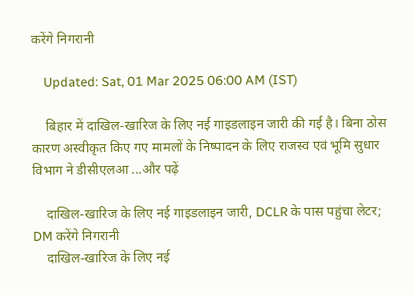करेंगे निगरानी

    Updated: Sat, 01 Mar 2025 06:00 AM (IST)

    बिहार में दाखिल-खारिज के लिए नई गाइडलाइन जारी की गई है। बिना ठोस कारण अस्वीकृत किए गए मामलों के निष्पादन के लिए राजस्व एवं भूमि सुधार विभाग ने डीसीएलआ ...और पढ़ें

    दाखिल-खारिज के लिए नई गाइडलाइन जारी, DCLR के पास पहुंचा लेटर; DM करेंगे निगरानी
    दाखिल-खारिज के लिए नई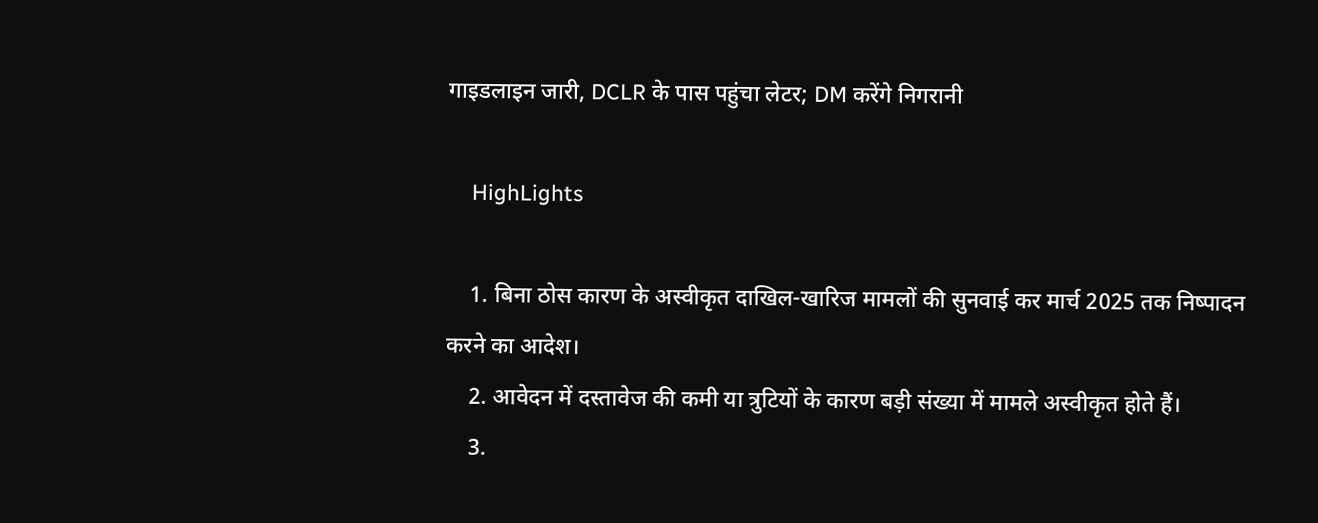गाइडलाइन जारी, DCLR के पास पहुंचा लेटर; DM करेंगे निगरानी

    HighLights

    1. बिना ठोस कारण के अस्वीकृत दाखिल-खारिज मामलों की सुनवाई कर मार्च 2025 तक निष्पादन करने का आदेश।
    2. आवेदन में दस्तावेज की कमी या त्रुटियों के कारण बड़ी संख्या में मामले अस्वीकृत होते हैं।
    3.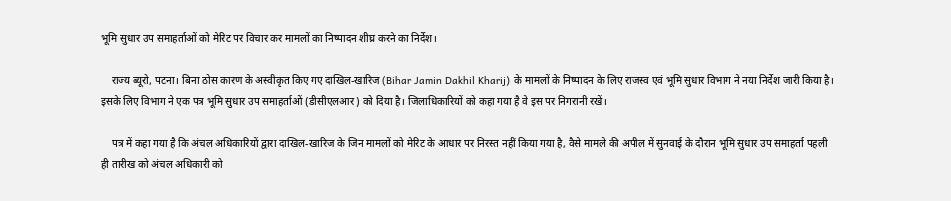भूमि सुधार उप समाहर्ताओं को मेरिट पर विचार कर मामलों का निष्पादन शीघ्र करने का निर्देश।

    राज्य ब्यूरो, पटना। बिना ठोस कारण के अस्वीकृत किए गए दाखिल-खारिज (Bihar Jamin Dakhil Kharij) के मामलों के निष्पादन के लिए राजस्व एवं भूमि सुधार विभाग ने नया निर्देश जारी किया है। इसके लिए विभाग ने एक पत्र भूमि सुधार उप समाहर्ताओं (डीसीएलआर) को दिया है। जिलाधिकारियों को कहा गया है वे इस पर निगरानी रखें।

    पत्र में कहा गया है कि अंचल अधिकारियों द्वारा दाखिल-खारिज के जिन मामलों को मेरिट के आधार पर निरस्त नहीं किया गया है, वैसे मामले की अपील में सुनवाई के दौरान भूमि सुधार उप समाहर्ता पहली ही तारीख को अंचल अधिकारी को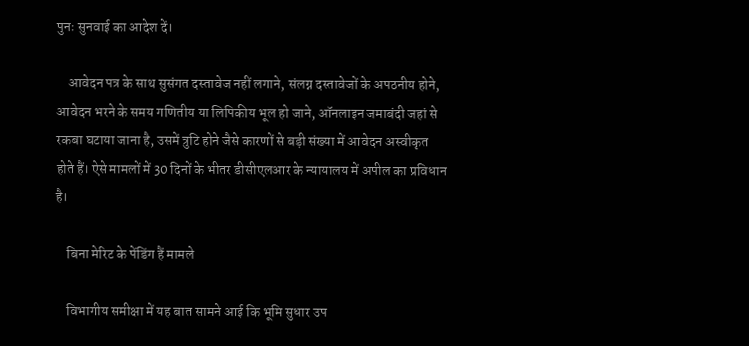पुनः सुनवाई का आदेश दें।

    आवेदन पत्र के साथ सुसंगत दस्तावेज नहीं लगाने, संलग्न दस्तावेजों के अपठनीय होने, आवेदन भरने के समय गणितीय या लिपिकीय भूल हो जाने, ऑनलाइन जमाबंदी जहां से रकबा घटाया जाना है, उसमें त्रुटि होने जैसे कारणों से बड़ी संख्या में आवेदन अस्वीकृत होते हैं। ऐसे मामलों में 30 दिनों के भीतर डीसीएलआर के न्यायालय में अपील का प्रविधान है।

    बिना मेरिट के पेंडिंग हैं मामले

    विभागीय समीक्षा में यह बात सामने आई कि भूमि सुधार उप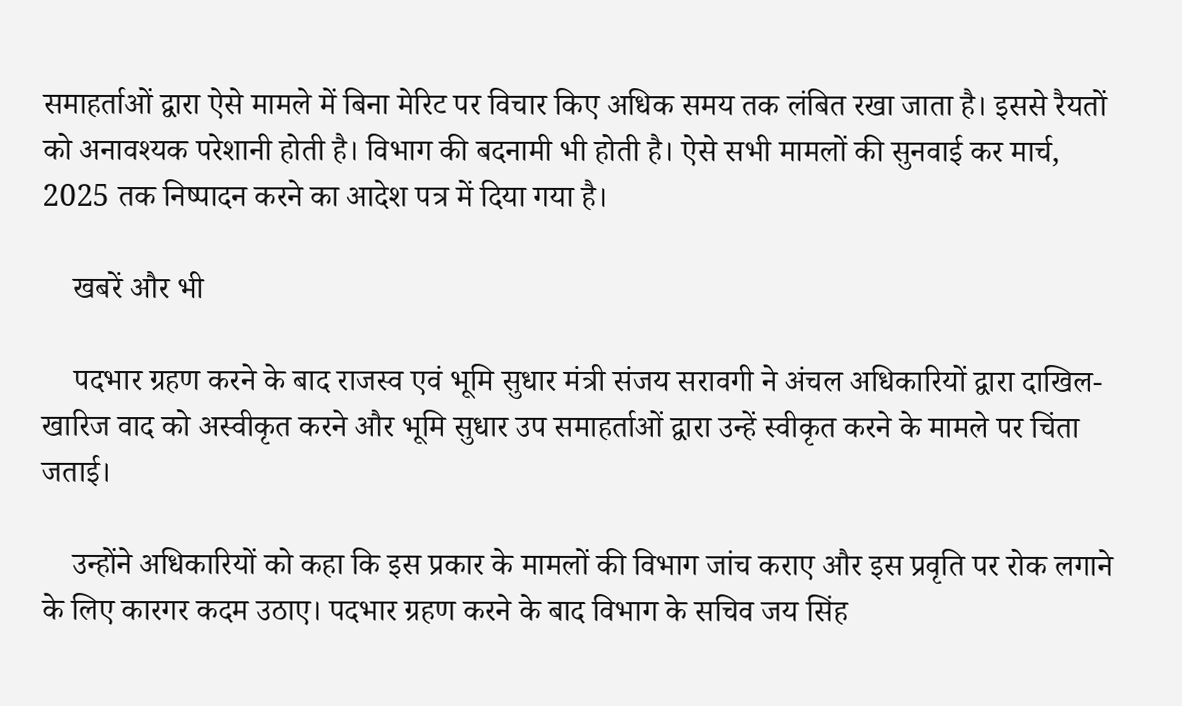समाहर्ताओं द्वारा ऐसे मामले में बिना मेरिट पर विचार किए अधिक समय तक लंबित रखा जाता है। इससे रैयतों को अनावश्यक परेशानी होती है। विभाग की बदनामी भी होती है। ऐसे सभी मामलों की सुनवाई कर मार्च, 2025 तक निष्पादन करने का आदेश पत्र में दिया गया है।

    खबरें और भी

    पदभार ग्रहण करने के बाद राजस्व एवं भूमि सुधार मंत्री संजय सरावगी ने अंचल अधिकारियों द्वारा दाखिल-खारिज वाद को अस्वीकृत करने और भूमि सुधार उप समाहर्ताओं द्वारा उन्हें स्वीकृत करने के मामले पर चिंता जताई।

    उन्होंने अधिकारियों को कहा कि इस प्रकार के मामलों की विभाग जांच कराए और इस प्रवृति पर रोक लगाने के लिए कारगर कदम उठाए। पदभार ग्रहण करने के बाद विभाग के सचिव जय सिंह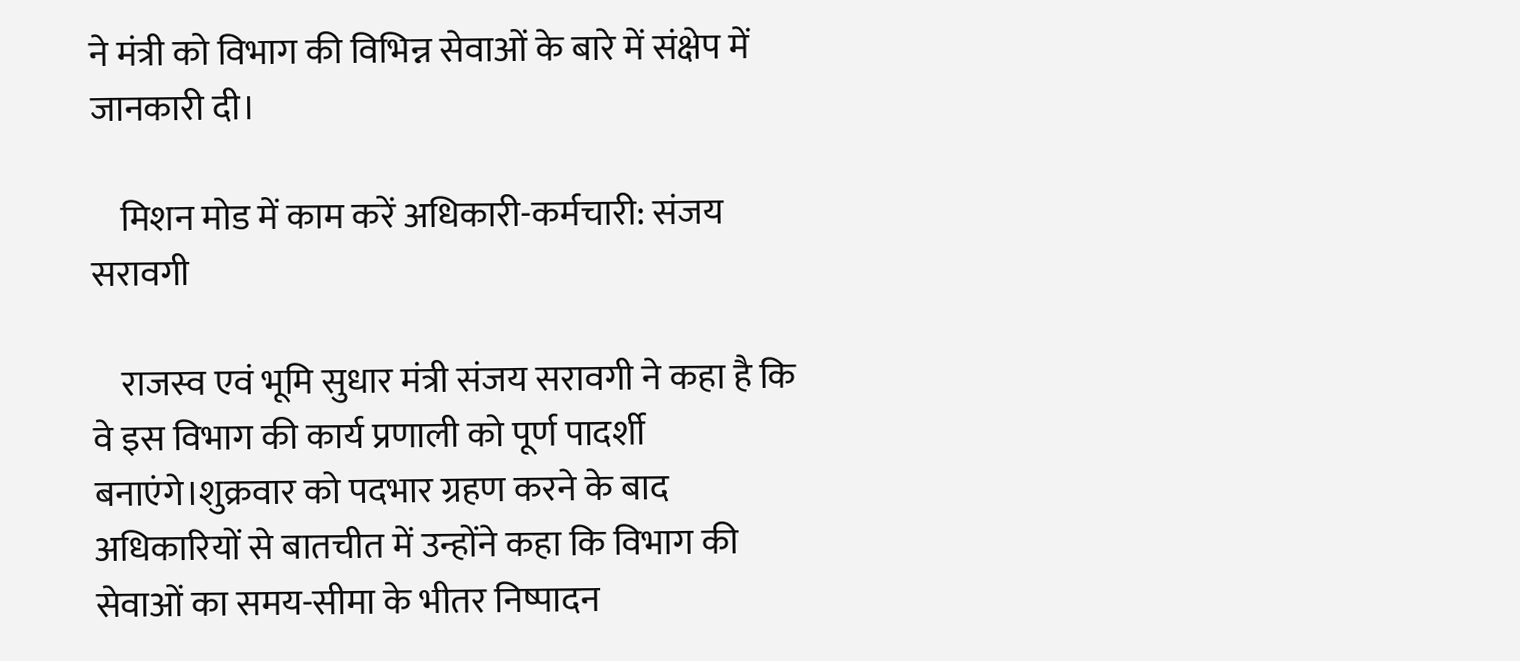ने मंत्री को विभाग की विभिन्न सेवाओं के बारे में संक्षेप में जानकारी दी।

    मिशन मोड में काम करें अधिकारी-कर्मचारी: संजय सरावगी

    राजस्व एवं भूमि सुधार मंत्री संजय सरावगी ने कहा है कि वे इस विभाग की कार्य प्रणाली को पूर्ण पादर्शी बनाएंगे।शुक्रवार को पदभार ग्रहण करने के बाद अधिकारियों से बातचीत में उन्होंने कहा कि विभाग की सेवाओं का समय-सीमा के भीतर निष्पादन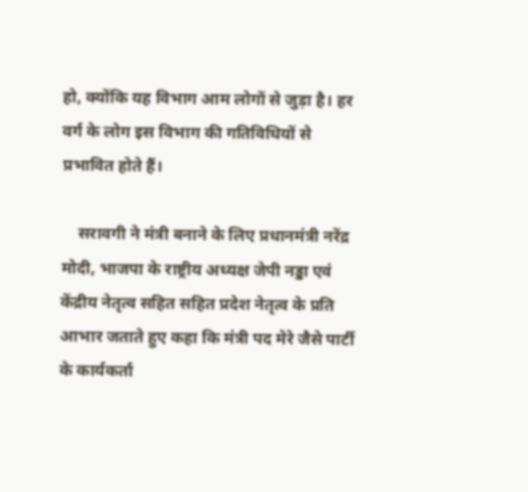हो, क्योंकि यह विभाग आम लोगों से जुड़ा है। हर वर्ग के लोग इस विभाग की गतिविधियों से प्रभावित होते हैं।

    सरावगी ने मंत्री बनाने के लिए प्रधानमंत्री नरेंद्र मोदी, भाजपा के राष्ट्रीय अध्यक्ष जेपी नड्डा एवं केंद्रीय नेतृत्व सहित सहित प्रदेश नेतृत्व के प्रति आभार जताते हुए कहा कि मंत्री पद मेरे जैसे पार्टी के कार्यकर्ता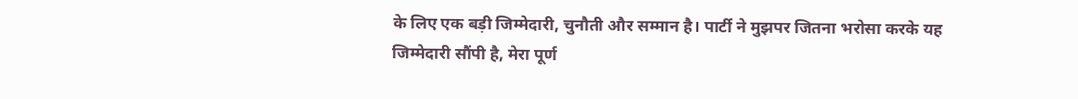के लिए एक बड़ी जिम्मेदारी, चुनौती और सम्मान है। पार्टी ने मुझपर जितना भरोसा करके यह जिम्मेदारी सौंपी है, मेरा पूर्ण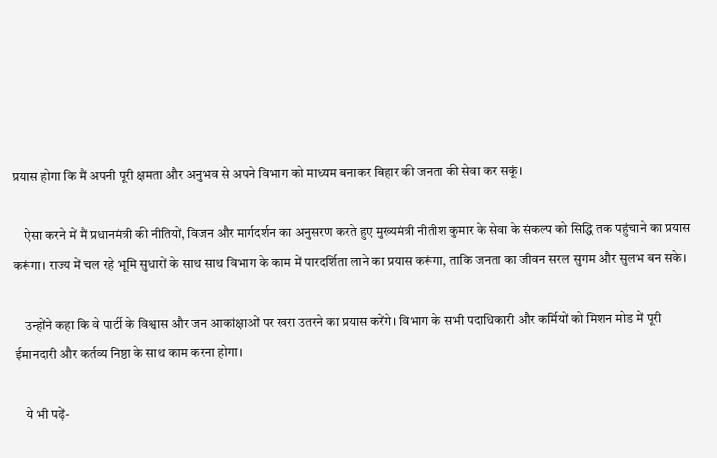प्रयास होगा कि मैं अपनी पूरी क्षमता और अनुभव से अपने विभाग को माध्यम बनाकर बिहार की जनता की सेवा कर सकूं।

    ऐसा करने में मैं प्रधानमंत्री की नीतियों, विजन और मार्गदर्शन का अनुसरण करते हुए मुख्यमंत्री नीतीश कुमार के सेवा के संकल्प को सिद्धि तक पहुंचाने का प्रयास करूंगा। राज्य में चल रहे भूमि सुधारों के साथ साथ विभाग के काम में पारदर्शिता लाने का प्रयास करूंगा, ताकि जनता का जीवन सरल सुगम और सुलभ बन सके।

    उन्होंने कहा कि वे पार्टी के विश्वास और जन आकांक्षाओं पर खरा उतरने का प्रयास करेंगे। विभाग के सभी पदाधिकारी और कर्मियों को मिशन मोड में पूरी ईमानदारी और कर्तव्य निष्ठा के साथ काम करना होगा।

    ये भी पढ़ें-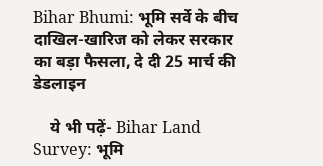Bihar Bhumi: भूमि सर्वे के बीच दाखिल-खारिज को लेकर सरकार का बड़ा फैसला, दे दी 25 मार्च की डेडलाइन

    ये भी पढ़ें- Bihar Land Survey: भूमि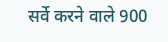सर्वे करने वाले 900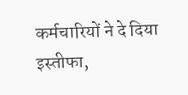कर्मचारियों ने दे दिया इस्तीफा,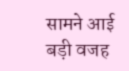सामने आई बड़ी वजह